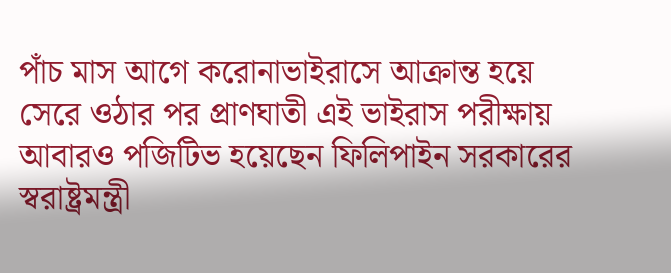পাঁচ মাস আগে করোনাভাইরাসে আক্রান্ত হয়ে সেরে ওঠার পর প্রাণঘাতী এই ভাইরাস পরীক্ষায় আবারও পজিটিভ হয়েছেন ফিলিপাইন সরকারের স্বরাষ্ট্রমন্ত্রী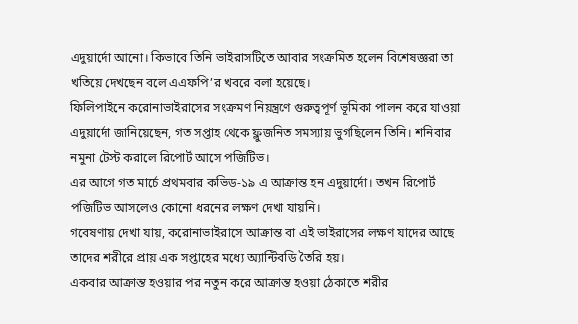এদুয়ার্দো আনো। কিভাবে তিনি ভাইরাসটিতে আবার সংক্রমিত হলেন বিশেষজ্ঞরা তা খতিয়ে দেখছেন বলে এএফপি’র খবরে বলা হয়েছে।
ফিলিপাইনে করোনাভাইরাসের সংক্রমণ নিয়ন্ত্রণে গুরুত্বপূর্ণ ভূমিকা পালন করে যাওয়া এদুয়ার্দো জানিয়েছেন, গত সপ্তাহ থেকে ফ্লুজনিত সমস্যায় ভুগছিলেন তিনি। শনিবার নমুনা টেস্ট করালে রিপোর্ট আসে পজিটিভ।
এর আগে গত মার্চে প্রথমবার কভিড-১৯ এ আক্রান্ত হন এদুয়ার্দো। তখন রিপোর্ট পজিটিভ আসলেও কোনো ধরনের লক্ষণ দেখা যায়নি।
গবেষণায় দেখা যায়, করোনাভাইরাসে আক্রান্ত বা এই ভাইরাসের লক্ষণ যাদের আছে তাদের শরীরে প্রায় এক সপ্তাহের মধ্যে অ্যান্টিবডি তৈরি হয়।
একবার আক্রান্ত হওয়ার পর নতুন করে আক্রান্ত হওয়া ঠেকাতে শরীর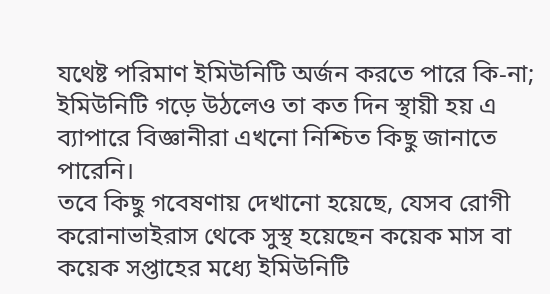যথেষ্ট পরিমাণ ইমিউনিটি অর্জন করতে পারে কি-না; ইমিউনিটি গড়ে উঠলেও তা কত দিন স্থায়ী হয় এ ব্যাপারে বিজ্ঞানীরা এখনো নিশ্চিত কিছু জানাতে পারেনি।
তবে কিছু গবেষণায় দেখানো হয়েছে, যেসব রোগী করোনাভাইরাস থেকে সুস্থ হয়েছেন কয়েক মাস বা কয়েক সপ্তাহের মধ্যে ইমিউনিটি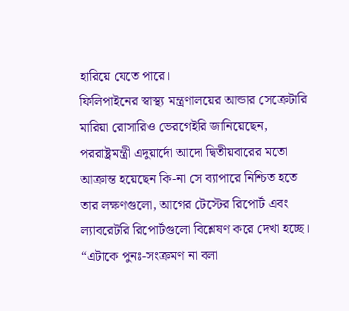হারিয়ে যেতে পারে।
ফিলিপাইনের স্বাস্থ্য মন্ত্রণালয়ের আন্ডার সেক্রেটারি মারিয়া রোসারিও ভেরগেইরি জানিয়েছেন, পররাষ্ট্রমন্ত্রী এদুয়ার্দো আদো দ্বিতীয়বারের মতো আক্রান্ত হয়েছেন কি-না সে ব্যাপারে নিশ্চিত হতে তার লক্ষণগুলো, আগের টেস্টের রিপোর্ট এবং ল্যাবরেটরি রিপোর্টগুলো বিশ্লেষণ করে দেখা হচ্ছে।
“এটাকে পুনঃ-সংক্রমণ না বলা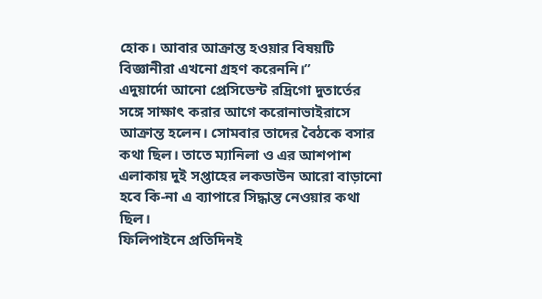হোক। আবার আক্রান্ত হওয়ার বিষয়টি বিজ্ঞানীরা এখনো গ্রহণ করেননি।”
এদুয়ার্দো আনো প্রেসিডেন্ট রদ্রিগো দুতার্তের সঙ্গে সাক্ষাৎ করার আগে করোনাভাইরাসে আক্রান্ত হলেন। সোমবার তাদের বৈঠকে বসার কথা ছিল। তাতে ম্যানিলা ও এর আশপাশ এলাকায় দুই সপ্তাহের লকডাউন আরো বাড়ানো হবে কি-না এ ব্যাপারে সিদ্ধান্ত নেওয়ার কথা ছিল।
ফিলিপাইনে প্রতিদিনই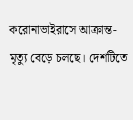করোনাভাইরাসে আক্রান্ত-মৃত্যু বেড়ে চলছে। দেশটিতে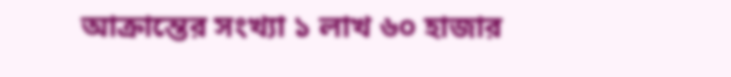আক্রান্তের সংখ্যা ১ লাখ ৬০ হাজার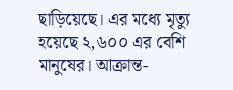ছাড়িয়েছে। এর মধ্যে মৃত্যু হয়েছে ২,৬০০ এর বেশি মানুষের। আক্রান্ত-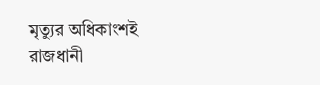মৃত্যুর অধিকাংশই রাজধানী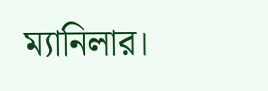ম্যানিলার।